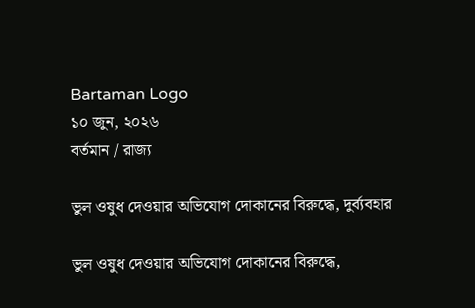Bartaman Logo
১০ জুন, ২০২৬
বর্তমান / রাজ্য

ভুল ওষুধ দেওয়ার অভিযোগ দোকানের বিরুদ্ধে, দুর্ব্যবহার

ভুল ওষুধ দেওয়ার অভিযোগ দোকানের বিরুদ্ধে,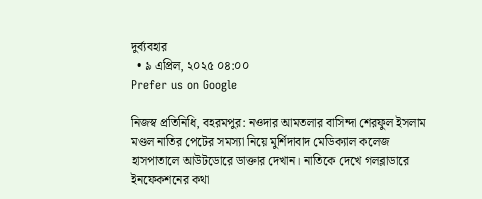দুর্ব্যবহার
  • ৯ এপ্রিল, ২০২৫ ০৪:০০
Prefer us on Google

নিজস্ব প্রতিনিধি, বহরমপুর: নওদার আমতলার বাসিন্দা শেরফুল ইসলাম মণ্ডল নাতির পেটের সমস্যা নিয়ে মুর্শিদাবাদ মেডিক্যাল কলেজ হাসপাতালে আউটডোরে ডাক্তার দেখান। নাতিকে দেখে গলব্লাডারে ইনফেকশনের কথা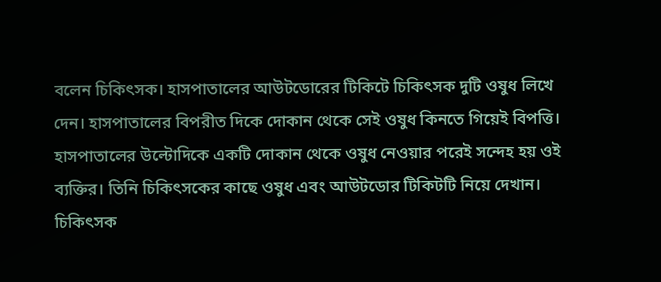বলেন চিকিৎসক। হাসপাতালের আউটডোরের টিকিটে চিকিৎসক দুটি ওষুধ লিখে দেন। হাসপাতালের বিপরীত দিকে দোকান থেকে সেই ওষুধ কিনতে গিয়েই বিপত্তি। হাসপাতালের উল্টোদিকে একটি দোকান থেকে ওষুধ নেওয়ার পরেই সন্দেহ হয় ওই ব্যক্তির। তিনি চিকিৎসকের কাছে ওষুধ এবং আউটডোর টিকিটটি নিয়ে দেখান। চিকিৎসক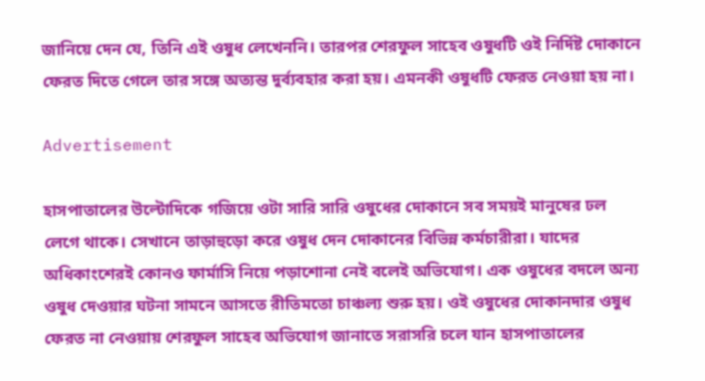জানিয়ে দেন যে, তিনি এই ওষুধ লেখেননি। তারপর শেরফুল সাহেব ওষুধটি ওই নির্দিষ্ট দোকানে ফেরত দিতে গেলে তার সঙ্গে অত্যন্ত দুর্ব্যবহার করা হয়। এমনকী ওষুধটি ফেরত নেওয়া হয় না।

Advertisement

হাসপাতালের উল্টোদিকে গজিয়ে ওটা সারি সারি ওষুধের দোকানে সব সময়ই মানুষের ঢল লেগে থাকে। সেখানে তাড়াহুড়ো করে ওষুধ দেন দোকানের বিভিন্ন কর্মচারীরা। যাদের অধিকাংশেরই কোনও ফার্মাসি নিয়ে পড়াশোনা নেই বলেই অভিযোগ। এক ওষুধের বদলে অন্য ওষুধ দেওয়ার ঘটনা সামনে আসতে রীতিমতো চাঞ্চল্য শুরু হয়। ওই ওষুধের দোকানদার ওষুধ ফেরত না নেওয়ায় শেরফুল সাহেব অভিযোগ জানাতে সরাসরি চলে যান হাসপাতালের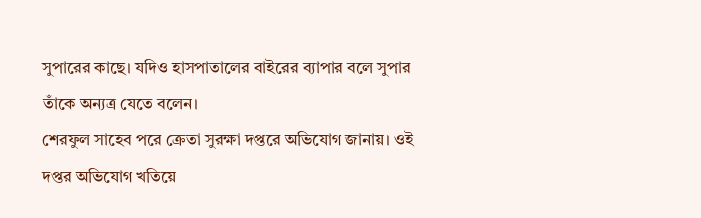সুপারের কাছে। যদিও হাসপাতালের বাইরের ব্যাপার বলে সুপার তাঁকে অন্যত্র যেতে বলেন।
শেরফুল সাহেব পরে ক্রেতা সুরক্ষা দপ্তরে অভিযোগ জানায়। ওই দপ্তর অভিযোগ খতিয়ে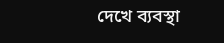দেখে ব্যবস্থা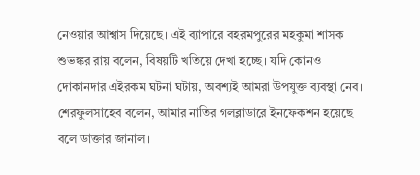নেওয়ার আশ্বাস দিয়েছে। এই ব্যাপারে বহরমপুরের মহকুমা শাসক শুভঙ্কর রায় বলেন, বিষয়টি খতিয়ে দেখা হচ্ছে। যদি কোনও দোকানদার এইরকম ঘটনা ঘটায়, অবশ্যই আমরা উপযুক্ত ব্যবস্থা নেব।
শেরফুলসাহেব বলেন, আমার নাতির গলব্লাডারে ইনফেকশন হয়েছে বলে ডাক্তার জানাল।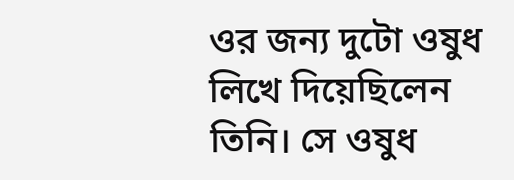ওর জন্য দুটো ওষুধ লিখে দিয়েছিলেন তিনি। সে ওষুধ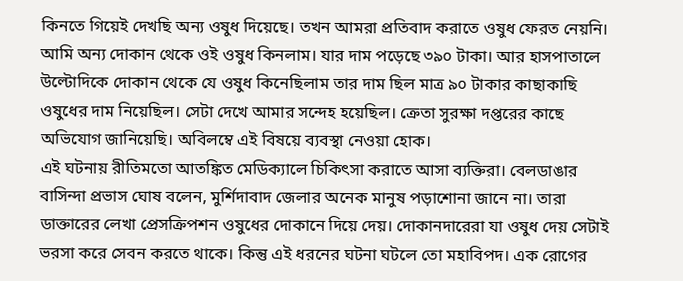কিনতে গিয়েই দেখছি অন্য ওষুধ দিয়েছে। তখন আমরা প্রতিবাদ করাতে ওষুধ ফেরত নেয়নি। আমি অন্য দোকান থেকে ওই ওষুধ কিনলাম। যার দাম পড়েছে ৩৯০ টাকা। আর হাসপাতালে উল্টোদিকে দোকান থেকে যে ওষুধ কিনেছিলাম তার দাম ছিল মাত্র ৯০ টাকার কাছাকাছি ওষুধের দাম নিয়েছিল। সেটা দেখে আমার সন্দেহ হয়েছিল। ক্রেতা সুরক্ষা দপ্তরের কাছে অভিযোগ জানিয়েছি। অবিলম্বে এই বিষয়ে ব্যবস্থা নেওয়া হোক।
এই ঘটনায় রীতিমতো আতঙ্কিত মেডিক্যালে চিকিৎসা করাতে আসা ব্যক্তিরা। বেলডাঙার বাসিন্দা প্রভাস ঘোষ বলেন, মুর্শিদাবাদ জেলার অনেক মানুষ পড়াশোনা জানে না। তারা ডাক্তারের লেখা প্রেসক্রিপশন ওষুধের দোকানে দিয়ে দেয়। দোকানদারেরা যা ওষুধ দেয় সেটাই ভরসা করে সেবন করতে থাকে। কিন্তু এই ধরনের ঘটনা ঘটলে তো মহাবিপদ। এক রোগের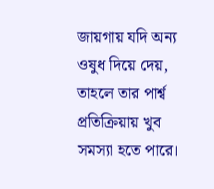জায়গায় যদি অন্য ওষুধ দিয়ে দেয়, তাহলে তার পার্শ্ব প্রতিক্রিয়ায় খুব সমস্যা হতে পারে।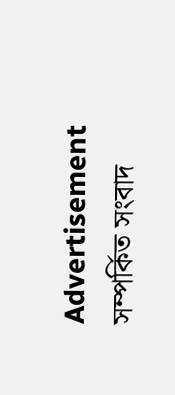Advertisement
সম্পর্কিত সংবাদ